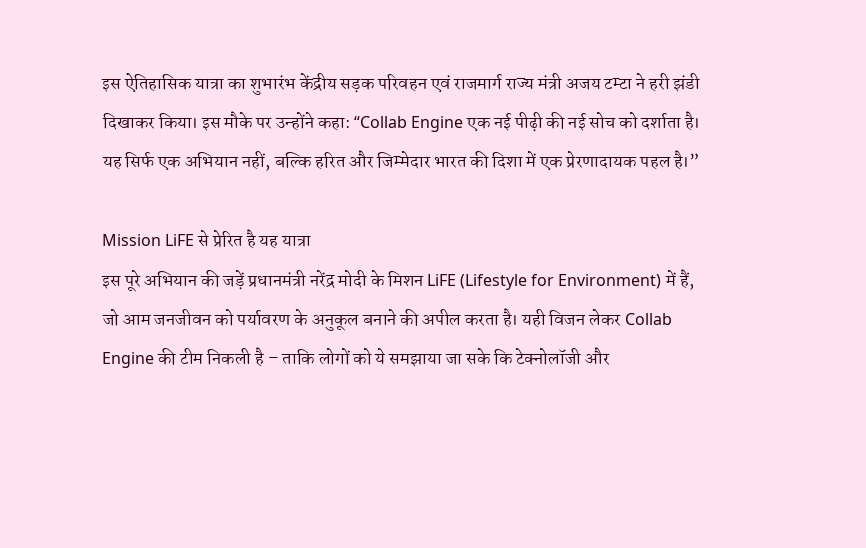इस ऐतिहासिक यात्रा का शुभारंभ केंद्रीय सड़क परिवहन एवं राजमार्ग राज्य मंत्री अजय टम्टा ने हरी झंडी दिखाकर किया। इस मौके पर उन्होंने कहा: “Collab Engine एक नई पीढ़ी की नई सोच को दर्शाता है। यह सिर्फ एक अभियान नहीं, बल्कि हरित और जिम्मेदार भारत की दिशा में एक प्रेरणादायक पहल है।”

Mission LiFE से प्रेरित है यह यात्रा
इस पूरे अभियान की जड़ें प्रधानमंत्री नरेंद्र मोदी के मिशन LiFE (Lifestyle for Environment) में हैं, जो आम जनजीवन को पर्यावरण के अनुकूल बनाने की अपील करता है। यही विजन लेकर Collab Engine की टीम निकली है – ताकि लोगों को ये समझाया जा सके कि टेक्नोलॉजी और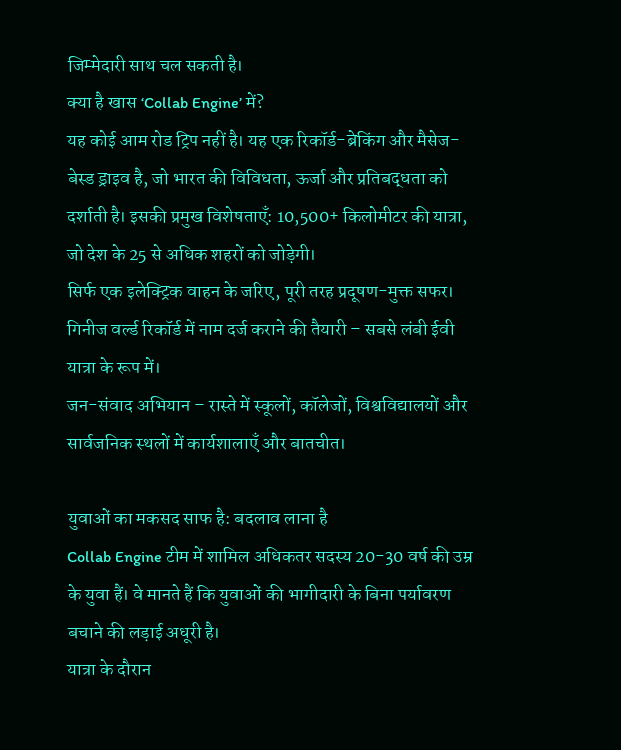जिम्मेदारी साथ चल सकती है।
क्या है खास ‘Collab Engine’ में?
यह कोई आम रोड ट्रिप नहीं है। यह एक रिकॉर्ड-ब्रेकिंग और मैसेज-बेस्ड ड्राइव है, जो भारत की विविधता, ऊर्जा और प्रतिबद्धता को दर्शाती है। इसकी प्रमुख विशेषताएँ: 10,500+ किलोमीटर की यात्रा, जो देश के 25 से अधिक शहरों को जोड़ेगी।
सिर्फ एक इलेक्ट्रिक वाहन के जरिए, पूरी तरह प्रदूषण-मुक्त सफर।
गिनीज वर्ल्ड रिकॉर्ड में नाम दर्ज कराने की तैयारी – सबसे लंबी ईवी यात्रा के रूप में।
जन-संवाद अभियान – रास्ते में स्कूलों, कॉलेजों, विश्वविद्यालयों और सार्वजनिक स्थलों में कार्यशालाएँ और बातचीत।

युवाओं का मकसद साफ है: बदलाव लाना है
Collab Engine टीम में शामिल अधिकतर सदस्य 20-30 वर्ष की उम्र के युवा हैं। वे मानते हैं कि युवाओं की भागीदारी के बिना पर्यावरण बचाने की लड़ाई अधूरी है।
यात्रा के दौरान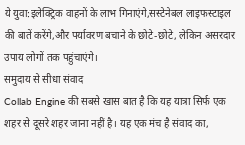ये युवा:इलेक्ट्रिक वाहनों के लाभ गिनाएंगे,सस्टेनेबल लाइफस्टाइल की बातें करेंगे,और पर्यावरण बचाने के छोटे-छोटे, लेकिन असरदार उपाय लोगों तक पहुंचाएंगे।
समुदाय से सीधा संवाद
Collab Engine की सबसे खास बात है कि यह यात्रा सिर्फ एक शहर से दूसरे शहर जाना नहीं है। यह एक मंच है संवाद का,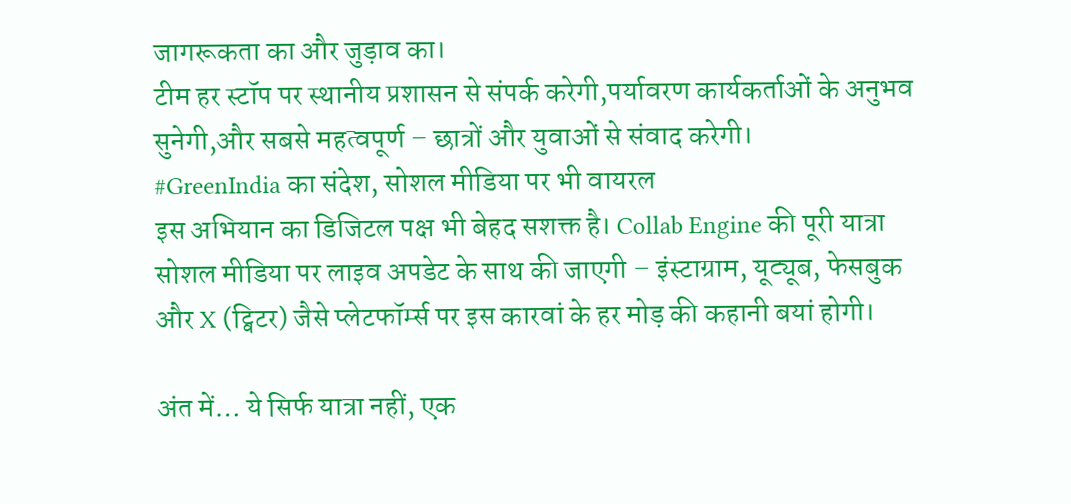जागरूकता का और जुड़ाव का।
टीम हर स्टॉप पर स्थानीय प्रशासन से संपर्क करेगी,पर्यावरण कार्यकर्ताओं के अनुभव सुनेगी,और सबसे महत्वपूर्ण – छात्रों और युवाओं से संवाद करेगी।
#GreenIndia का संदेश, सोशल मीडिया पर भी वायरल
इस अभियान का डिजिटल पक्ष भी बेहद सशक्त है। Collab Engine की पूरी यात्रा सोशल मीडिया पर लाइव अपडेट के साथ की जाएगी – इंस्टाग्राम, यूट्यूब, फेसबुक और X (ट्विटर) जैसे प्लेटफॉर्म्स पर इस कारवां के हर मोड़ की कहानी बयां होगी।

अंत में… ये सिर्फ यात्रा नहीं, एक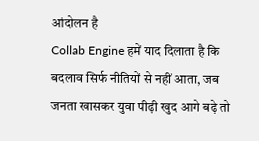आंदोलन है
Collab Engine हमें याद दिलाता है कि बदलाव सिर्फ नीतियों से नहीं आता, जब जनता खासकर युवा पीढ़ी खुद आगे बढ़े तो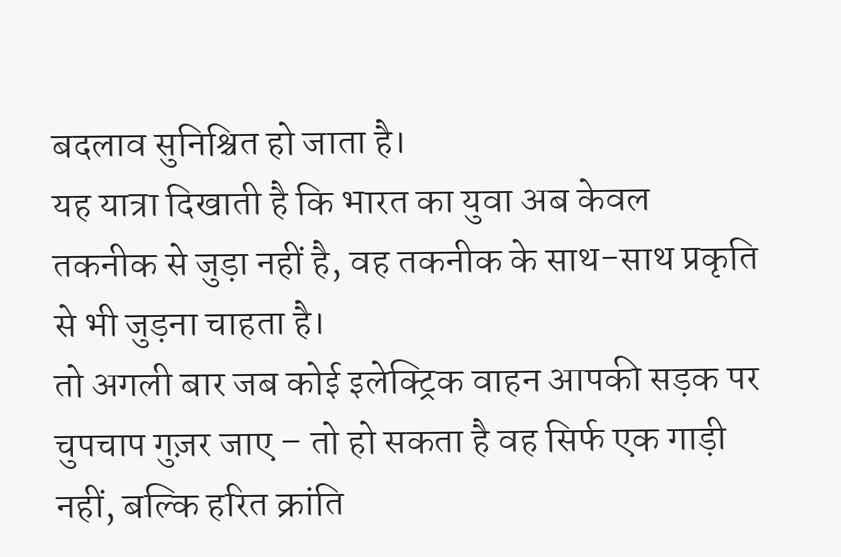बदलाव सुनिश्चित हो जाता है।
यह यात्रा दिखाती है कि भारत का युवा अब केवल तकनीक से जुड़ा नहीं है, वह तकनीक के साथ-साथ प्रकृति से भी जुड़ना चाहता है।
तो अगली बार जब कोई इलेक्ट्रिक वाहन आपकी सड़क पर चुपचाप गुज़र जाए – तो हो सकता है वह सिर्फ एक गाड़ी नहीं, बल्कि हरित क्रांति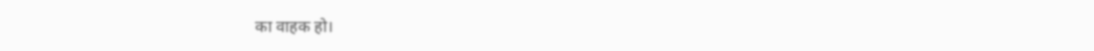का वाहक हो।